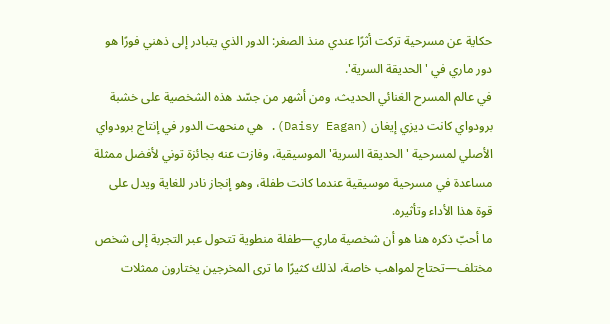حكاية عن مسرحية تركت أثرًا عندي منذ الصغر: الدور الذي يتبادر إلى ذهني فورًا هو دور ماري في 'الحديقة السرية'.
في عالم المسرح الغنائي الحديث، ومن أشهر من جسّد هذه الشخصية على خشبة برودواي كانت ديزي إيغان (Daisy Eagan). هي منحهت الدور في إنتاج برودواي الأصلي لمسرحية 'الحديقة السرية' الموسيقية، وفازت عنه بجائزة توني لأفضل ممثلة مساعدة في مسرحية موسيقية عندما كانت طفلة، وهو إنجاز نادر للغاية ويدل على قوة هذا الأداء وتأثيره.
ما أحبّ ذكره هنا هو أن شخصية ماري—طفلة منطوية تتحول عبر التجربة إلى شخص مختلف—تحتاج لمواهب خاصة، لذلك كثيرًا ما ترى المخرجين يختارون ممثلات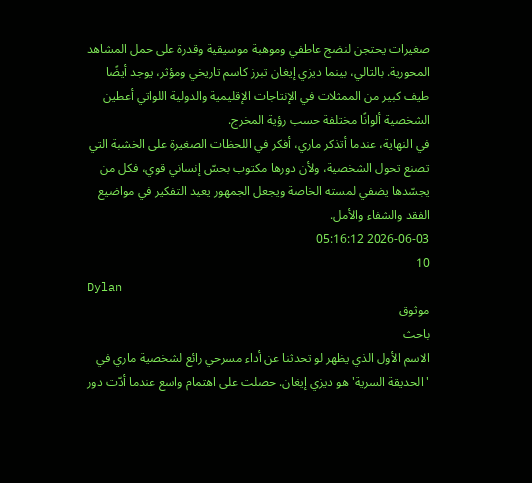صغيرات يحتجن لنضج عاطفي وموهبة موسيقية وقدرة على حمل المشاهد المحورية. بالتالي، بينما ديزي إيغان تبرز كاسم تاريخي ومؤثر، يوجد أيضًا طيف كبير من الممثلات في الإنتاجات الإقليمية والدولية اللواتي أعطين الشخصية ألوانًا مختلفة حسب رؤية المخرج.
في النهاية، عندما أتذكر ماري، أفكر في اللحظات الصغيرة على الخشبة التي تصنع تحول الشخصية، ولأن دورها مكتوب بحسّ إنساني قوي، فكل من يجسّدها يضفي لمسته الخاصة ويجعل الجمهور يعيد التفكير في مواضيع الفقد والشفاء والأمل.
2026-06-03 05:16:12
10
Dylan
موثوق
باحث
الاسم الأول الذي يظهر لو تحدثنا عن أداء مسرحي رائع لشخصية ماري في 'الحديقة السرية' هو ديزي إيغان. حصلت على اهتمام واسع عندما أدّت دور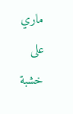ماري على خشبة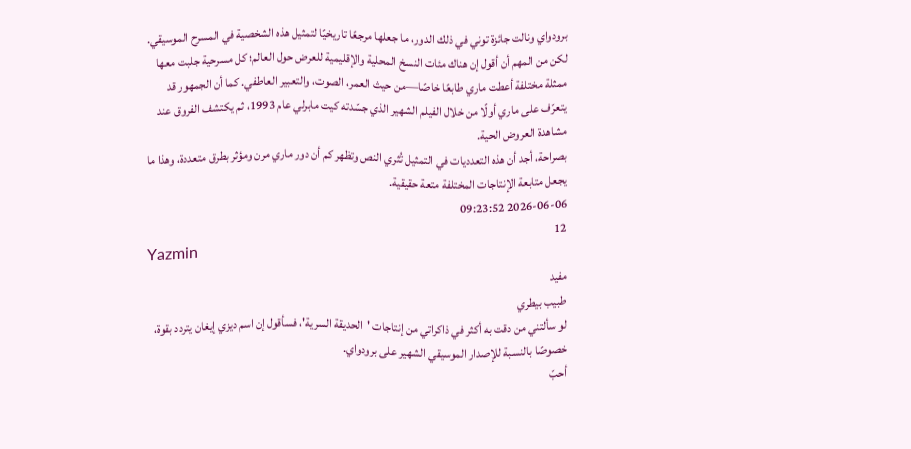برودواي ونالت جائزة توني في ذلك الدور، ما جعلها مرجعًا تاريخيًا لتمثيل هذه الشخصية في المسرح الموسيقي.
لكن من المهم أن أقول إن هناك مئات النسخ المحلية والإقليمية للعرض حول العالم؛ كل مسرحية جلبت معها ممثلة مختلفة أعطت ماري طابعًا خاصًا—من حيث العمر، الصوت، والتعبير العاطفي. كما أن الجمهور قد يتعرّف على ماري أولًا من خلال الفيلم الشهير الذي جسّدته كيت مابرلي عام 1993، ثم يكتشف الفروق عند مشاهدة العروض الحية.
بصراحة، أجد أن هذه التعدديات في التمثيل تُثري النص وتظهر كم أن دور ماري مرن ومؤثر بطرق متعددة، وهذا ما يجعل متابعة الإنتاجات المختلفة متعة حقيقية.
2026-06-06 09:23:52
12
Yazmin
مفيد
طبيب بيطري
لو سألتني من دقت به أكثر في ذاكراتي من إنتاجات 'الحديقة السرية'، فسأقول إن اسم ديزي إيغان يتردد بقوة، خصوصًا بالنسبة للإصدار الموسيقي الشهير على برودواي.
أحبّ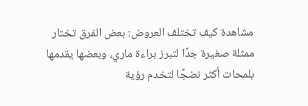مشاهدة كيف تختلف العروض: بعض الفرق تختار ممثلة صغيرة جدًا لتبرز براءة ماري، وبعضها يقدمها بلمحات أكثر نضجًا لتخدم رؤية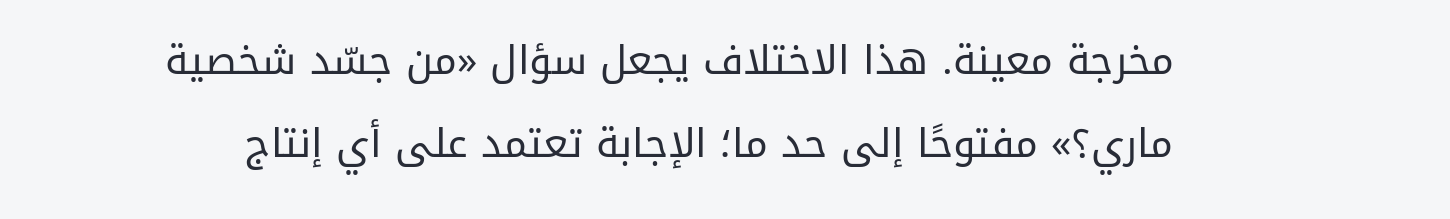مخرجة معينة. هذا الاختلاف يجعل سؤال «من جسّد شخصية ماري؟» مفتوحًا إلى حد ما؛ الإجابة تعتمد على أي إنتاج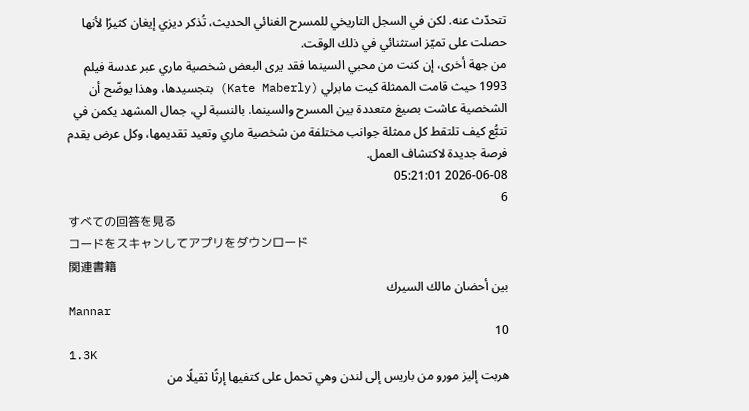تتحدّث عنه. لكن في السجل التاريخي للمسرح الغنائي الحديث، تُذكر ديزي إيغان كثيرًا لأنها حصلت على تميّز استثنائي في ذلك الوقت.
من جهة أخرى، إن كنت من محبي السينما فقد يرى البعض شخصية ماري عبر عدسة فيلم 1993 حيث قامت الممثلة كيت مابرلي (Kate Maberly) بتجسيدها، وهذا يوضّح أن الشخصية عاشت بصيغ متعددة بين المسرح والسينما. بالنسبة لي، جمال المشهد يكمن في تتبُّع كيف تلتقط كل ممثلة جوانب مختلفة من شخصية ماري وتعيد تقديمها، وكل عرض يقدم فرصة جديدة لاكتشاف العمل.
2026-06-08 05:21:01
6
すべての回答を見る
コードをスキャンしてアプリをダウンロード
関連書籍
بين أحضان مالك السيرك
Mannar
10
1.3K
هربت إليز مورو من باريس إلى لندن وهي تحمل على كتفيها إرثًا ثقيلًا من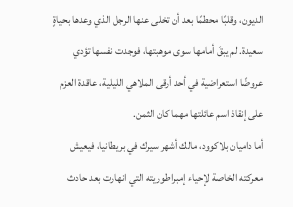الديون، وقلبًا محطمًا بعد أن تخلى عنها الرجل الذي وعدها بحياةٍ سعيدة. لم يبقَ أمامها سوى موهبتها، فوجدت نفسها تؤدي عروضًا استعراضية في أحد أرقى الملاهي الليلية، عاقدة العزم على إنقاذ اسم عائلتها مهما كان الثمن.
أما داميان بلاكوود، مالك أشهر سيرك في بريطانيا، فيعيش معركته الخاصة لإحياء إمبراطوريته التي انهارت بعد حادث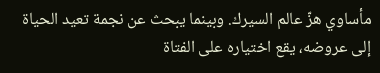مأساوي هزّ عالم السيرك. وبينما يبحث عن نجمة تعيد الحياة إلى عروضه، يقع اختياره على الفتاة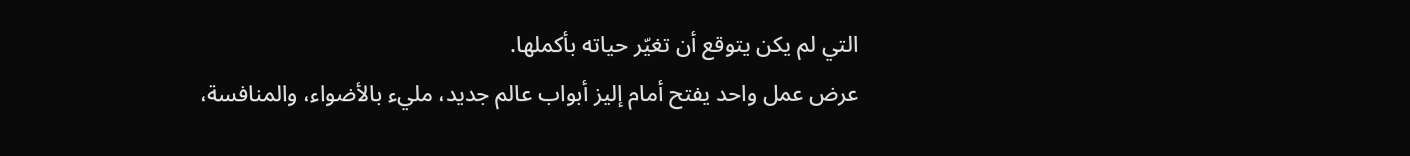التي لم يكن يتوقع أن تغيّر حياته بأكملها.
عرض عمل واحد يفتح أمام إليز أبواب عالم جديد، مليء بالأضواء، والمنافسة،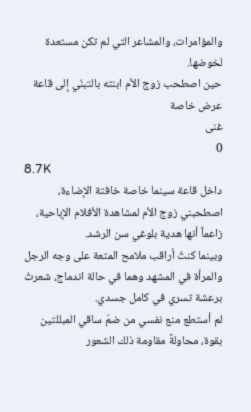والمؤامرات، والمشاعر التي لم تكن مستعدة لخوضها.
حين اصطحب زوج الأم ابنته بالتبنّي إلى قاعة عرض خاصة
غنى
0
8.7K
داخل قاعة سينما خاصة خافتة الإضاءة، اصطحبني زوج الأم لمشاهدة الأفلام الإباحية، زاعماً أنها هدية بلوغي سن الرشد.
وبينما كنتُ أراقب ملامح المتعة على وجه الرجل والمرأة في المشهد وهما في حالة اندماج، شعرتُ برعشة تسري في كامل جسدي.
لم أستطع منع نفسي من ضمّ ساقي المبللتين بقوة، محاولةً مقاومة ذلك الشعور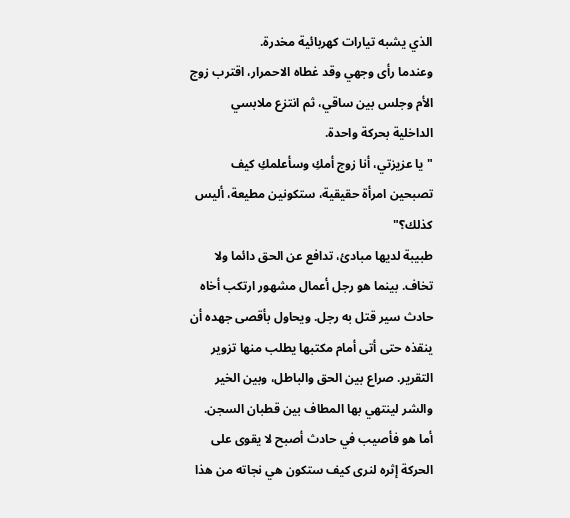الذي يشبه تيارات كهربائية مخدرة.
وعندما رأى وجهي وقد غطاه الاحمرار، اقترب زوج الأم وجلس بين ساقي، ثم انتزع ملابسي الداخلية بحركة واحدة.
"يا عزيزتي، أنا زوج أمكِ وسأعلمكِ كيف تصبحين امرأة حقيقية، ستكونين مطيعة، أليس كذلك؟"
طبيبة لديها مبادئ، تدافع عن الحق دائما ولا تخاف. بينما هو رجل أعمال مشهور ارتكب أخاه حادث سير قتل به رجل. ويحاول بأقصى جهده أن ينقذه حتى أتى أمام مكتبها يطلب منها تزوير التقرير. صراع بين الحق والباطل، وبين الخير والشر لينتهي بها المطاف بين قطبان السجن. أما هو فأصيب في حادث أصبح لا يقوى على الحركة إثره لنرى كيف ستكون هي نجاته من هذا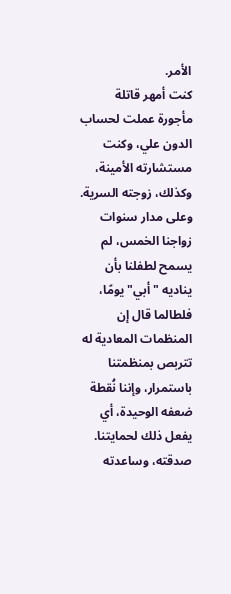الأمر.
كنت أمهر قاتلة مأجورة عملت لحساب الدون علي، وكنت مستشارته الأمينة، وكذلك، زوجته السرية.
وعلى مدار سنوات زواجنا الخمس، لم يسمح لطفلنا بأن يناديه "أبي" يومًا، فلطالما قال إن المنظمات المعادية له تتربص بمنظمتنا باستمرار، وإننا نُقطة ضعفه الوحيدة، أي يفعل ذلك لحمايتنا.
صدقته، وساعدته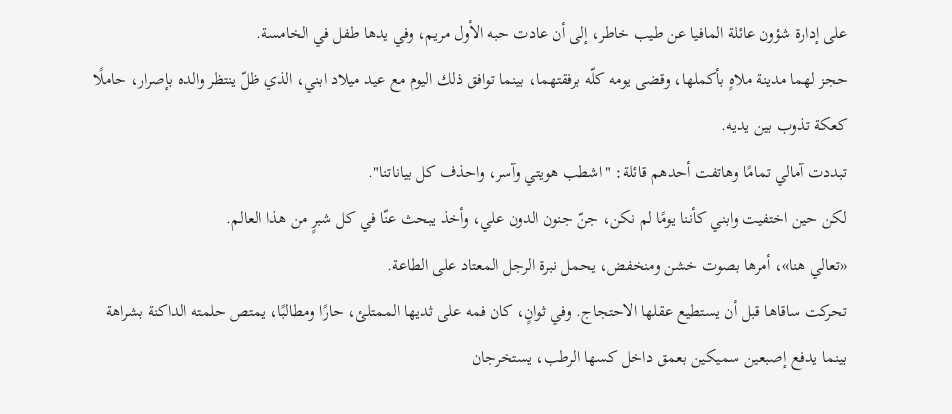على إدارة شؤون عائلة المافيا عن طيب خاطر، إلى أن عادت حبه الأول مريم، وفي يدها طفل في الخامسة.
حجز لهما مدينة ملاهٍ بأكملها، وقضى يومه كلّه برفقتهما، بينما توافق ذلك اليوم مع عيد ميلاد ابني، الذي ظلّ ينتظر والده بإصرار، حاملًا كعكة تذوب بين يديه.
تبددت آمالي تمامًا وهاتفت أحدهم قائلة: "اشطب هويتي وآسر، واحذف كل بياناتنا".
لكن حين اختفيت وابني كأننا يومًا لم نكن، جنّ جنون الدون علي، وأخذ يبحث عنّا في كل شبرٍ من هذا العالم.
«تعالي هنا»، أمرها بصوت خشن ومنخفض، يحمل نبرة الرجل المعتاد على الطاعة.
تحركت ساقاها قبل أن يستطيع عقلها الاحتجاج. وفي ثوانٍ، كان فمه على ثديها الممتلئ، حارًا ومطالبًا، يمتص حلمته الداكنة بشراهة بينما يدفع إصبعين سميكين بعمق داخل كسها الرطب، يستخرجان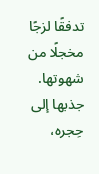تدفقًا لزجًا مخجلًا من شهوتها. جذبها إلى حِجره،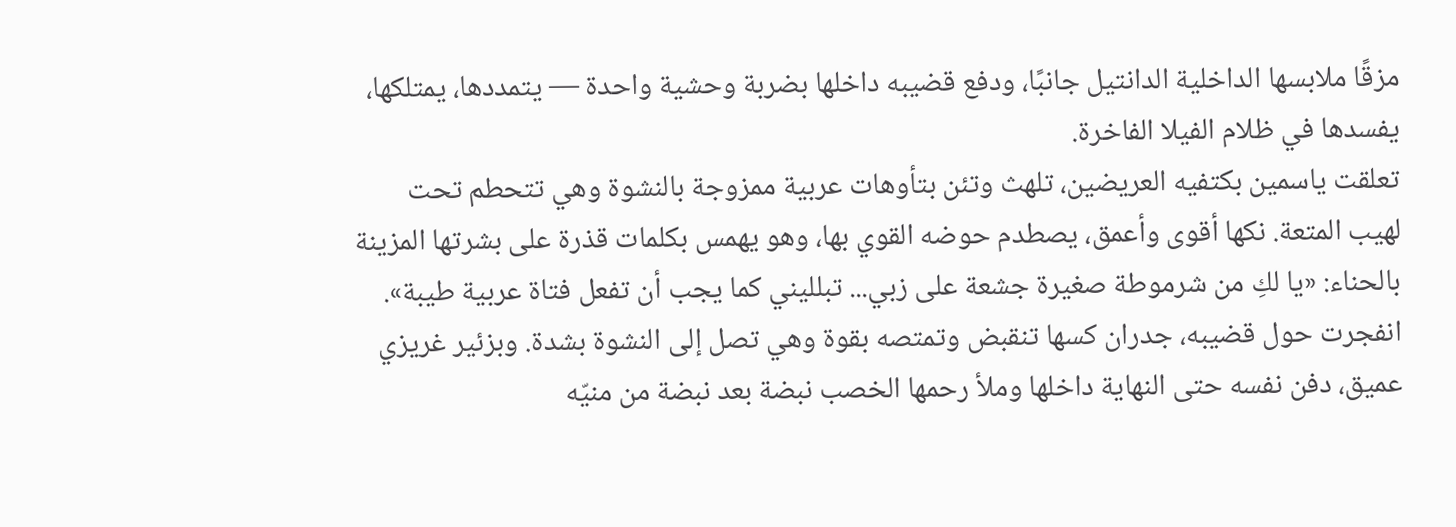مزقًا ملابسها الداخلية الدانتيل جانبًا، ودفع قضيبه داخلها بضربة وحشية واحدة — يتمددها، يمتلكها، يفسدها في ظلام الفيلا الفاخرة.
تعلقت ياسمين بكتفيه العريضين، تلهث وتئن بتأوهات عربية ممزوجة بالنشوة وهي تتحطم تحت لهيب المتعة. نكها أقوى وأعمق، يصطدم حوضه القوي بها، وهو يهمس بكلمات قذرة على بشرتها المزينة بالحناء: «يا لكِ من شرموطة صغيرة جشعة على زبي... تبلليني كما يجب أن تفعل فتاة عربية طيبة».
انفجرت حول قضيبه، جدران كسها تنقبض وتمتصه بقوة وهي تصل إلى النشوة بشدة. وبزئير غريزي عميق، دفن نفسه حتى النهاية داخلها وملأ رحمها الخصب نبضة بعد نبضة من منيّه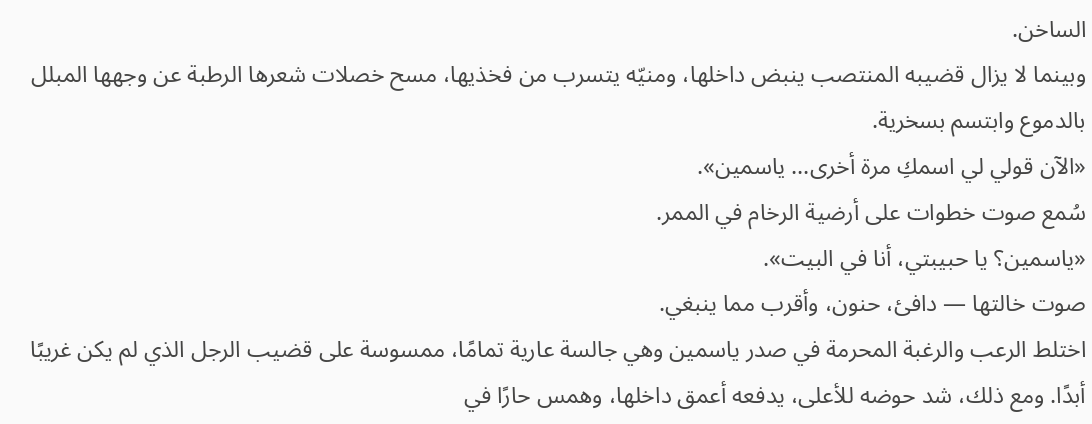الساخن.
وبينما لا يزال قضيبه المنتصب ينبض داخلها، ومنيّه يتسرب من فخذيها، مسح خصلات شعرها الرطبة عن وجهها المبلل بالدموع وابتسم بسخرية.
«الآن قولي لي اسمكِ مرة أخرى... ياسمين».
سُمع صوت خطوات على أرضية الرخام في الممر.
«ياسمين؟ يا حبيبتي، أنا في البيت».
صوت خالتها — دافئ، حنون، وأقرب مما ينبغي.
اختلط الرعب والرغبة المحرمة في صدر ياسمين وهي جالسة عارية تمامًا، ممسوسة على قضيب الرجل الذي لم يكن غريبًا أبدًا. ومع ذلك، شد حوضه للأعلى، يدفعه أعمق داخلها، وهمس حارًا في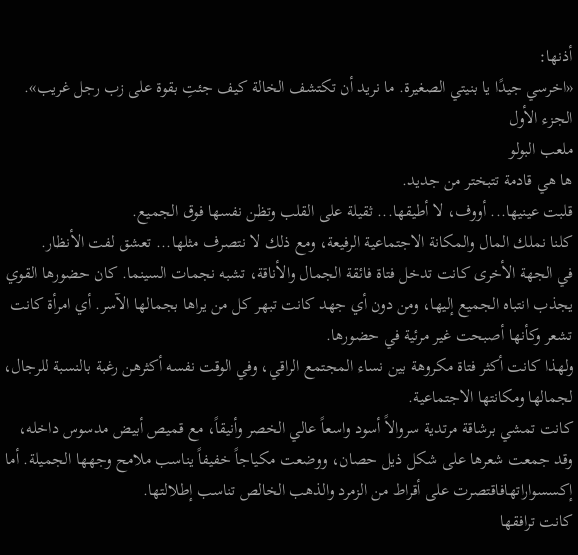أذنها:
«اخرسي جيدًا يا بنيتي الصغيرة. ما نريد أن تكتشف الخالة كيف جئتِ بقوة على زب رجل غريب».
الجزء الأول
ملعب البولو
ها هي قادمة تتبختر من جديد.
قلبت عينيها... أووف، لا أطيقها... ثقيلة على القلب وتظن نفسها فوق الجميع.
كلنا نملك المال والمكانة الاجتماعية الرفيعة، ومع ذلك لا نتصرف مثلها... تعشق لفت الأنظار.
في الجهة الأخرى كانت تدخل فتاة فائقة الجمال والأناقة، تشبه نجمات السينما. كان حضورها القوي يجذب انتباه الجميع إليها، ومن دون أي جهد كانت تبهر كل من يراها بجمالها الآسر. أي امرأة كانت تشعر وكأنها أصبحت غير مرئية في حضورها.
ولهذا كانت أكثر فتاة مكروهة بين نساء المجتمع الراقي، وفي الوقت نفسه أكثرهن رغبة بالنسبة للرجال، لجمالها ومكانتها الاجتماعية.
كانت تمشي برشاقة مرتدية سروالاً أسود واسعاً عالي الخصر وأنيقاً، مع قميص أبيض مدسوس داخله، وقد جمعت شعرها على شكل ذيل حصان، ووضعت مكياجاً خفيفاً يناسب ملامح وجهها الجميلة. أما إكسسواراتهافاقتصرت على أقراط من الزمرد والذهب الخالص تناسب إطلالتها.
كانت ترافقها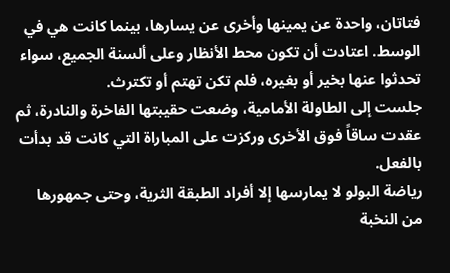فتاتان، واحدة عن يمينها وأخرى عن يسارها، بينما كانت هي في الوسط. اعتادت أن تكون محط الأنظار وعلى ألسنة الجميع، سواء تحدثوا عنها بخير أو بغيره، فلم تكن تهتم أو تكترث.
جلست إلى الطاولة الأمامية، وضعت حقيبتها الفاخرة والنادرة، ثم عقدت ساقاً فوق الأخرى وركزت على المباراة التي كانت قد بدأت بالفعل.
رياضة البولو لا يمارسها إلا أفراد الطبقة الثرية، وحتى جمهورها من النخبة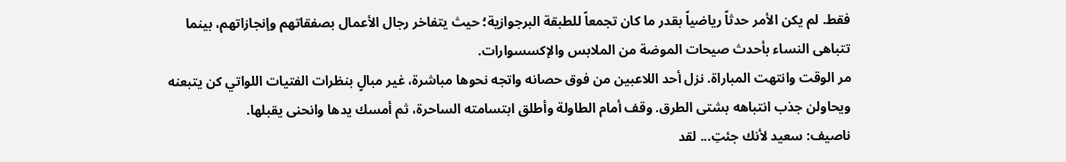فقط. لم يكن الأمر حدثاً رياضياً بقدر ما كان تجمعاً للطبقة البرجوازية؛ حيث يتفاخر رجال الأعمال بصفقاتهم وإنجازاتهم، بينما تتباهى النساء بأحدث صيحات الموضة من الملابس والإكسسوارات.
مر الوقت وانتهت المباراة. نزل أحد اللاعبين من فوق حصانه واتجه نحوها مباشرة، غير مبالٍ بنظرات الفتيات اللواتي كن يتبعنه ويحاولن جذب انتباهه بشتى الطرق. وقف أمام الطاولة وأطلق ابتسامته الساحرة، ثم أمسك يدها وانحنى يقبلها.
ناصيف: سعيد لأنك جئتِ... لقد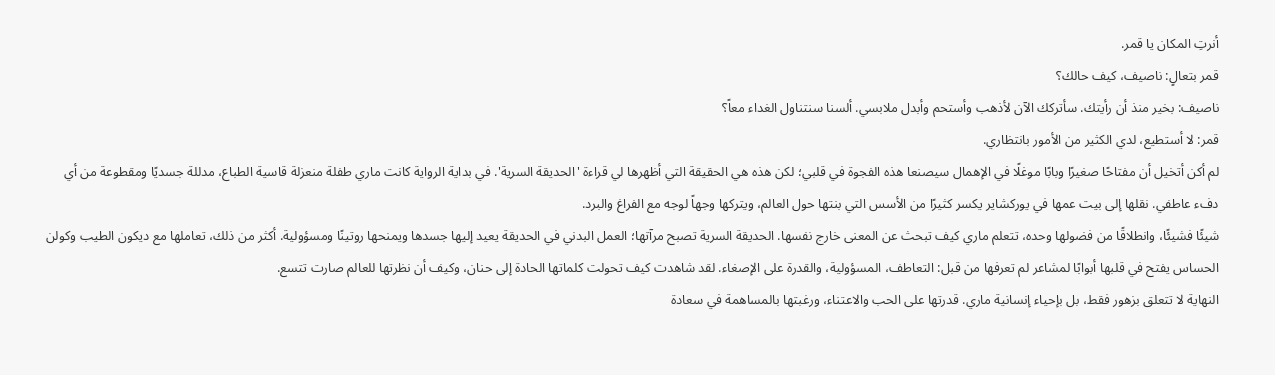أنرتِ المكان يا قمر.
قمر بتعالٍ: ناصيف، كيف حالك؟
ناصيف: بخير منذ أن رأيتك. سأتركك الآن لأذهب وأستحم وأبدل ملابسي. ألسنا سنتناول الغداء معاً؟
قمر: لا أستطيع، لدي الكثير من الأمور بانتظاري.
لم أكن أتخيل أن مفتاحًا صغيرًا وبابًا موغلًا في الإهمال سيصنعا هذه الفجوة في قلبي؛ لكن هذه هي الحقيقة التي أظهرها لي قراءة 'الحديقة السرية'. في بداية الرواية كانت ماري طفلة منعزلة قاسية الطباع، مدللة جسديًا ومقطوعة من أي دفء عاطفي. نقلها إلى بيت عمها في يوركشاير يكسر كثيرًا من الأسس التي بنتها حول العالم، ويتركها وجهاً لوجه مع الفراغ والبرد.
شيئًا فشيئًا، وانطلاقًا من فضولها وحده، تتعلم ماري كيف تبحث عن المعنى خارج نفسها. الحديقة السرية تصبح مرآتها؛ العمل البدني في الحديقة يعيد إليها جسدها ويمنحها روتينًا ومسؤولية. أكثر من ذلك، تعاملها مع ديكون الطيب وكولن الحساس يفتح في قلبها أبوابًا لمشاعر لم تعرفها من قبل: التعاطف، المسؤولية، والقدرة على الإصغاء. لقد شاهدت كيف تحولت كلماتها الحادة إلى حنان، وكيف أن نظرتها للعالم صارت تتسع.
النهاية لا تتعلق بزهور فقط، بل بإحياء إنسانية ماري. قدرتها على الحب والاعتناء، ورغبتها بالمساهمة في سعادة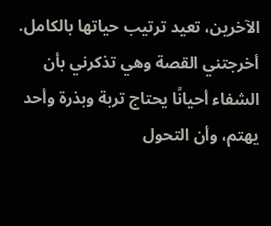الآخرين، تعيد ترتيب حياتها بالكامل. أخرجتني القصة وهي تذكرني بأن الشفاء أحيانًا يحتاج تربة وبذرة وأحد يهتم، وأن التحول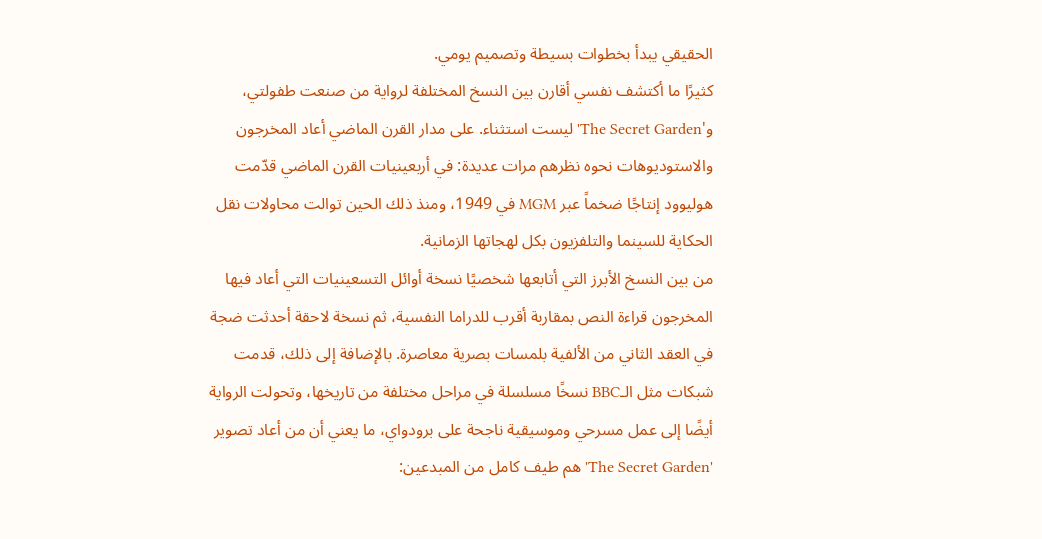الحقيقي يبدأ بخطوات بسيطة وتصميم يومي.
كثيرًا ما أكتشف نفسي أقارن بين النسخ المختلفة لرواية من صنعت طفولتي، و'The Secret Garden' ليست استثناء. على مدار القرن الماضي أعاد المخرجون والاستوديوهات نحوه نظرهم مرات عديدة: في أربعينيات القرن الماضي قدّمت هوليوود إنتاجًا ضخماً عبر MGM في 1949، ومنذ ذلك الحين توالت محاولات نقل الحكاية للسينما والتلفزيون بكل لهجاتها الزمانية.
من بين النسخ الأبرز التي أتابعها شخصيًا نسخة أوائل التسعينيات التي أعاد فيها المخرجون قراءة النص بمقاربة أقرب للدراما النفسية، ثم نسخة لاحقة أحدثت ضجة في العقد الثاني من الألفية بلمسات بصرية معاصرة. بالإضافة إلى ذلك، قدمت شبكات مثل الـBBC نسخًا مسلسلة في مراحل مختلفة من تاريخها، وتحولت الرواية أيضًا إلى عمل مسرحي وموسيقية ناجحة على برودواي، ما يعني أن من أعاد تصوير 'The Secret Garden' هم طيف كامل من المبدعين: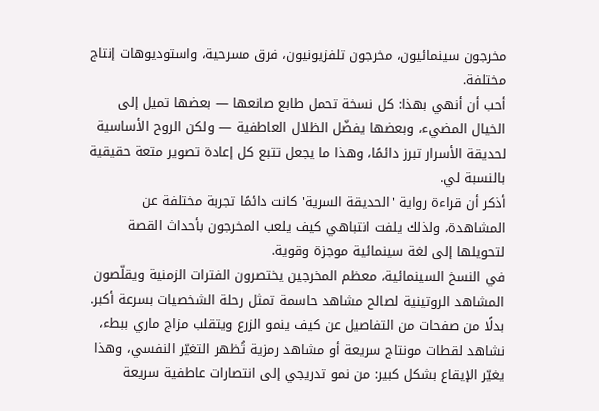مخرجون سينمائيون، مخرجون تلفزيونيون، فرق مسرحية، واستوديوهات إنتاج مختلفة.
أحب أن أنهي بهذا: كل نسخة تحمل طابع صانعها — بعضها تميل إلى الخيال المضيء، وبعضها يفضّل الظلال العاطفية — ولكن الروح الأساسية لحديقة الأسرار تبرز دائمًا، وهذا ما يجعل تتبع كل إعادة تصوير متعة حقيقية بالنسبة لي.
أذكر أن قراءة رواية 'الحديقة السرية' كانت دائمًا تجربة مختلفة عن المشاهدة، ولذلك يلفت انتباهي كيف يلعب المخرجون بأحداث القصة لتحويلها إلى لغة سينمائية موجزة وقوية.
في النسخ السينمائية، معظم المخرجين يختصرون الفترات الزمنية ويقلّصون المشاهد الروتينية لصالح مشاهد حاسمة تمثل رحلة الشخصيات بسرعة أكبر. بدلًا من صفحات من التفاصيل عن كيف ينمو الزرع ويتقلب مزاج ماري ببطء، نشاهد لقطات مونتاج سريعة أو مشاهد رمزية تُظهر التغيّر النفسي، وهذا يغيّر الإيقاع بشكل كبير: من نمو تدريجي إلى انتصارات عاطفية سريعة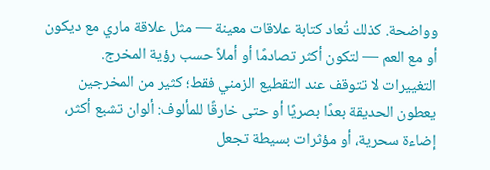وواضحة. كذلك تُعاد كتابة علاقات معينة — مثل علاقة ماري مع ديكون أو مع العم — لتكون أكثر تصادمًا أو أملاً حسب رؤية المخرج.
التغييرات لا تتوقف عند التقطيع الزمني فقط؛ كثير من المخرجين يعطون الحديقة بعدًا بصريًا أو حتى خارقًا للمألوف: ألوان تشبع أكثر، إضاءة سحرية، أو مؤثرات بسيطة تجعل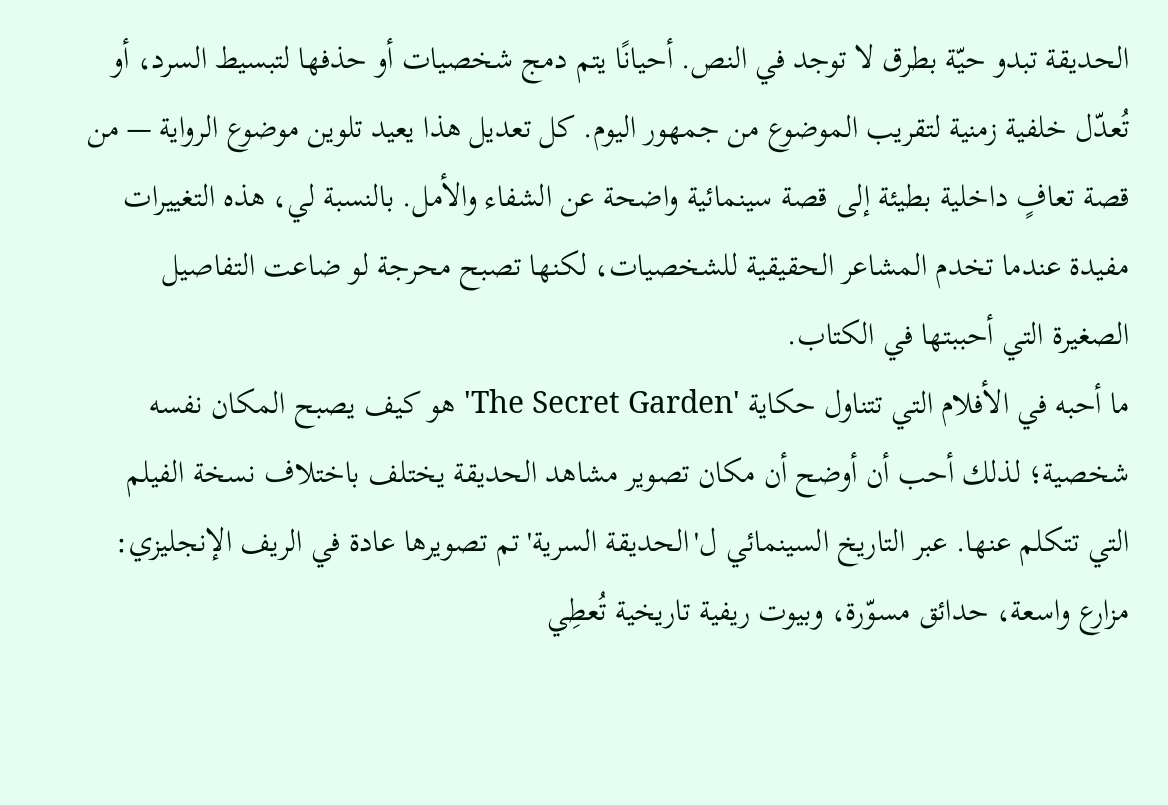الحديقة تبدو حيّة بطرق لا توجد في النص. أحيانًا يتم دمج شخصيات أو حذفها لتبسيط السرد، أو تُعدّل خلفية زمنية لتقريب الموضوع من جمهور اليوم. كل تعديل هذا يعيد تلوين موضوع الرواية — من قصة تعافٍ داخلية بطيئة إلى قصة سينمائية واضحة عن الشفاء والأمل. بالنسبة لي، هذه التغييرات مفيدة عندما تخدم المشاعر الحقيقية للشخصيات، لكنها تصبح محرجة لو ضاعت التفاصيل الصغيرة التي أحببتها في الكتاب.
ما أحبه في الأفلام التي تتناول حكاية 'The Secret Garden' هو كيف يصبح المكان نفسه شخصية؛ لذلك أحب أن أوضح أن مكان تصوير مشاهد الحديقة يختلف باختلاف نسخة الفيلم التي تتكلم عنها. عبر التاريخ السينمائي ل'الحديقة السرية' تم تصويرها عادة في الريف الإنجليزي: مزارع واسعة، حدائق مسوّرة، وبيوت ريفية تاريخية تُعطِي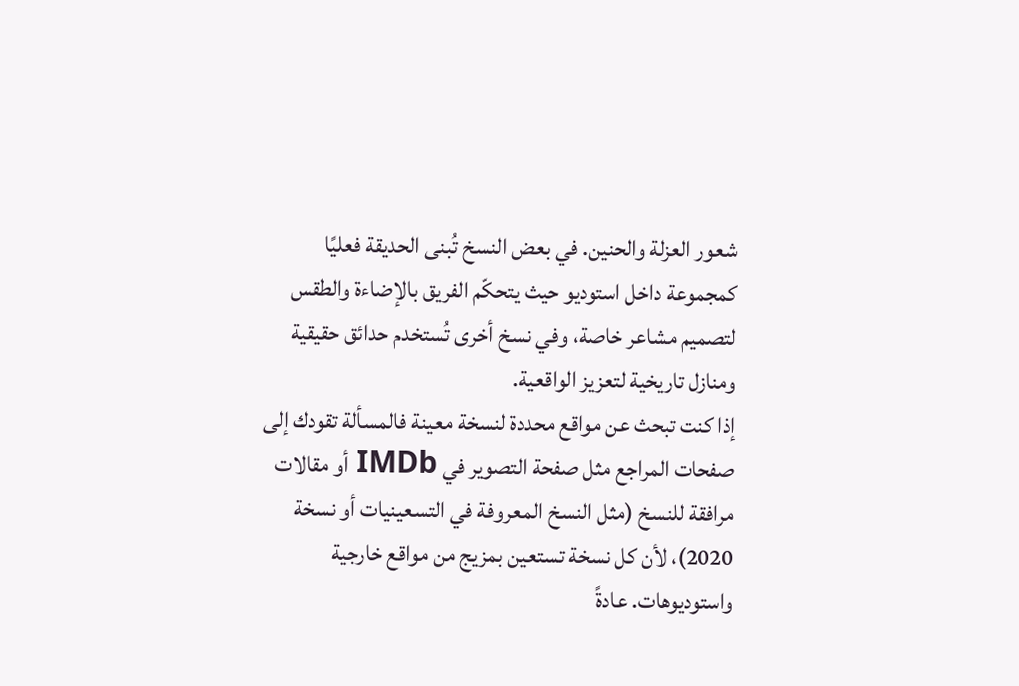شعور العزلة والحنين. في بعض النسخ تُبنى الحديقة فعليًا كمجموعة داخل استوديو حيث يتحكّم الفريق بالإضاءة والطقس لتصميم مشاعر خاصة، وفي نسخ أخرى تُستخدم حدائق حقيقية ومنازل تاريخية لتعزيز الواقعية.
إذا كنت تبحث عن مواقع محددة لنسخة معينة فالمسألة تقودك إلى صفحات المراجع مثل صفحة التصوير في IMDb أو مقالات مرافقة للنسخ (مثل النسخ المعروفة في التسعينيات أو نسخة 2020)، لأن كل نسخة تستعين بمزيج من مواقع خارجية واستوديوهات. عادةً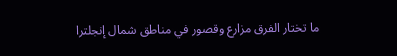ما تختار الفرق مزارع وقصور في مناطق شمال إنجلترا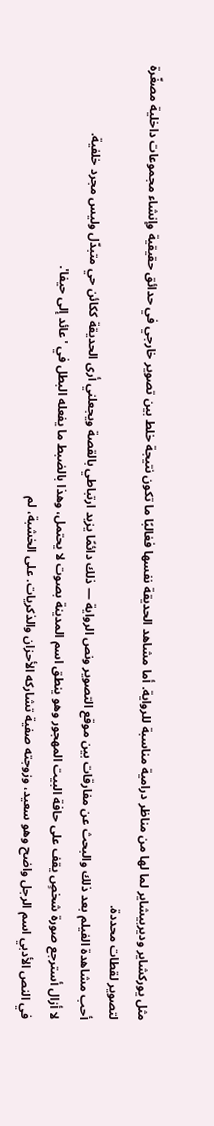مثل يوركشاير وديربيشاير لما لها من مناظر درامية مناسبة للرواية. أما مشاهد الحديقة نفسها فغالبًا ما تكون نتيجة خلط بين تصوير خارجي في حدائق حقيقية وإنشاء مجموعات داخلية مصغّرة لتصوير لقطات محددة.
أحب مشاهدة الفيلم بعد ذلك والبحث عن مفارقات بين موقع التصوير ونص الرواية — ذلك دائمًا يزيد ارتباطي بالقصة ويجعلني أرى الحديقة ككائن حي متبدّل وليس مجرد خلفية.
لا أزال أسترجع صورة شخصٍ يقف على حافة البيت المهجور وهو ينطق اسم المدينة بصوت لا يحتمل، وهذا بالضبط ما يفعله البطل في 'عائد إلى حيفا'.
في النص الأدبي اسم الرجل واضح وهو سعيد، وزوجته صفية تشاركه الأحزان والذكريات. على الخشبة، لم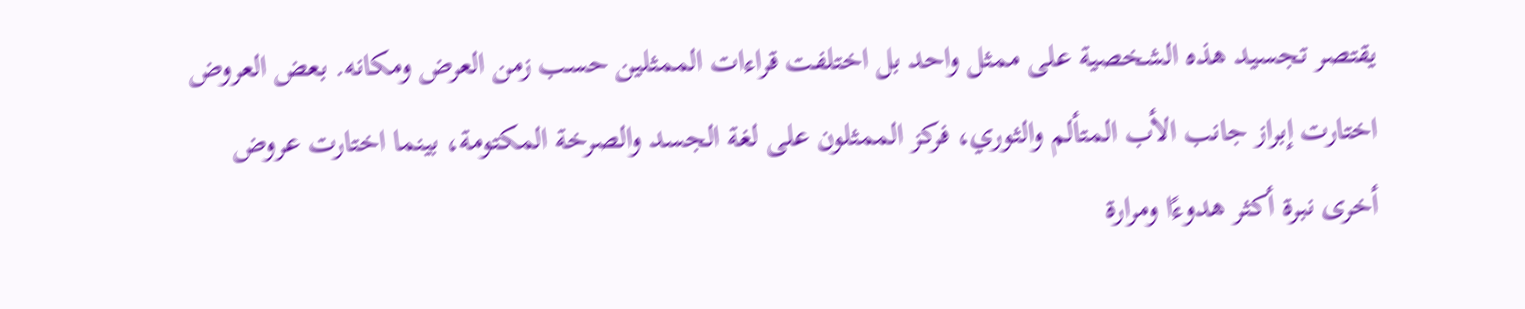يقتصر تجسيد هذه الشخصية على ممثل واحد بل اختلفت قراءات الممثلين حسب زمن العرض ومكانه. بعض العروض اختارت إبراز جانب الأب المتألم والثوري، فركز الممثلون على لغة الجسد والصرخة المكتومة، بينما اختارت عروض أخرى نبرة أكثر هدوءًا ومرارة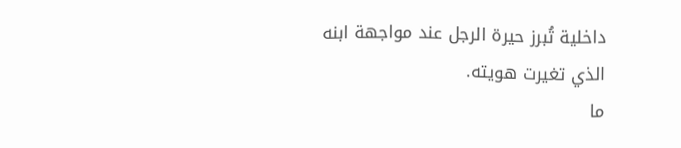داخلية تُبرز حيرة الرجل عند مواجهة ابنه الذي تغيرت هويته.
ما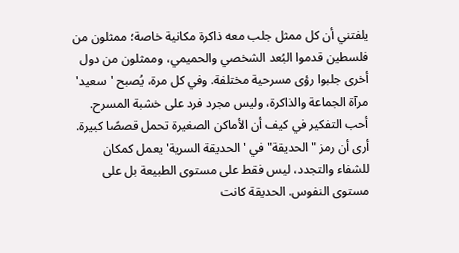يلفتني أن كل ممثل جلب معه ذاكرة مكانية خاصة؛ ممثلون من فلسطين قدموا البُعد الشخصي والحميمي، وممثلون من دول أخرى جلبوا رؤى مسرحية مختلفة. وفي كل مرة، يُصبح 'سعيد' مرآة الجماعة والذاكرة، وليس مجرد فرد على خشبة المسرح.
أحب التفكير في كيف أن الأماكن الصغيرة تحمل قصصًا كبيرة.
أرى أن رمز "الحديقة" في 'الحديقة السرية' يعمل كمكان للشفاء والتجدد، ليس فقط على مستوى الطبيعة بل على مستوى النفوس. الحديقة كانت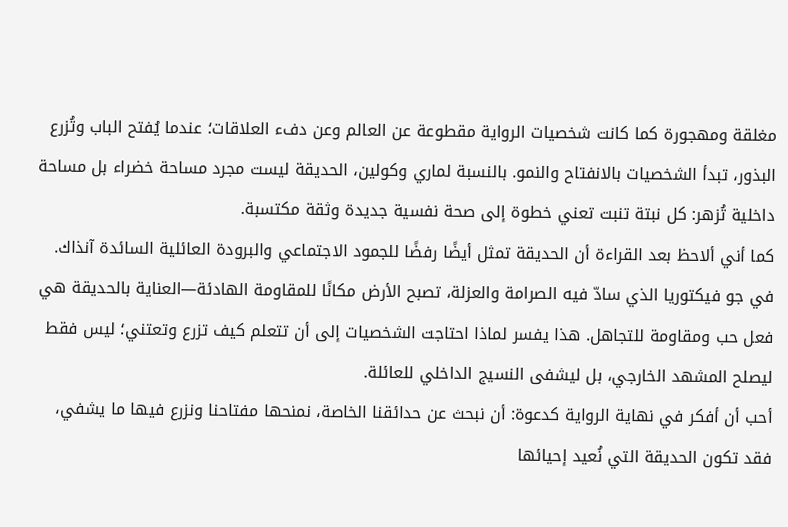مغلقة ومهجورة كما كانت شخصيات الرواية مقطوعة عن العالم وعن دفء العلاقات؛ عندما يُفتح الباب وتُزرع البذور، تبدأ الشخصيات بالانفتاح والنمو. بالنسبة لماري وكولين، الحديقة ليست مجرد مساحة خضراء بل مساحة داخلية تُزهر: كل نبتة تنبت تعني خطوة إلى صحة نفسية جديدة وثقة مكتسبة.
كما أني ألاحظ بعد القراءة أن الحديقة تمثل أيضًا رفضًا للجمود الاجتماعي والبرودة العائلية السائدة آنذاك. في جو فيكتوريا الذي سادّ فيه الصرامة والعزلة، تصبح الأرض مكانًا للمقاومة الهادئة—العناية بالحديقة هي فعل حب ومقاومة للتجاهل. هذا يفسر لماذا احتاجت الشخصيات إلى أن تتعلم كيف تزرع وتعتني؛ ليس فقط ليصلح المشهد الخارجي، بل ليشفى النسيج الداخلي للعائلة.
أحب أن أفكر في نهاية الرواية كدعوة: أن نبحث عن حدائقنا الخاصة، نمنحها مفتاحنا ونزرع فيها ما يشفي، فقد تكون الحديقة التي نُعيد إحيائها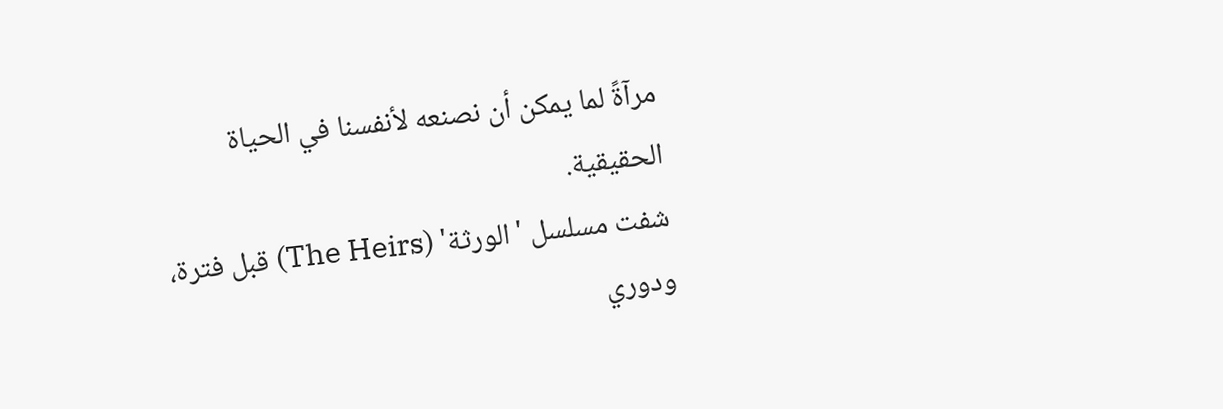مرآةً لما يمكن أن نصنعه لأنفسنا في الحياة الحقيقية.
شفت مسلسل 'الورثة' (The Heirs) قبل فترة، ودوري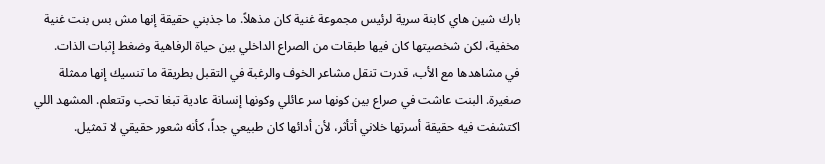بارك شين هاي كابنة سرية لرئيس مجموعة غنية كان مذهلاً. ما جذبني حقيقة إنها مش بس بنت غنية مخفية، لكن شخصيتها كان فيها طبقات من الصراع الداخلي بين حياة الرفاهية وضغط إثبات الذات.
في مشاهدها مع الأب، قدرت تنقل مشاعر الخوف والرغبة في التقبل بطريقة ما تنسيك إنها ممثلة صغيرة. البنت عاشت في صراع بين كونها سر عائلي وكونها إنسانة عادية تبغا تحب وتتعلم. المشهد اللي اكتشفت فيه حقيقة أسرتها خلاني أتأثر، لأن أدائها كان طبيعي جداً، كأنه شعور حقيقي لا تمثيل.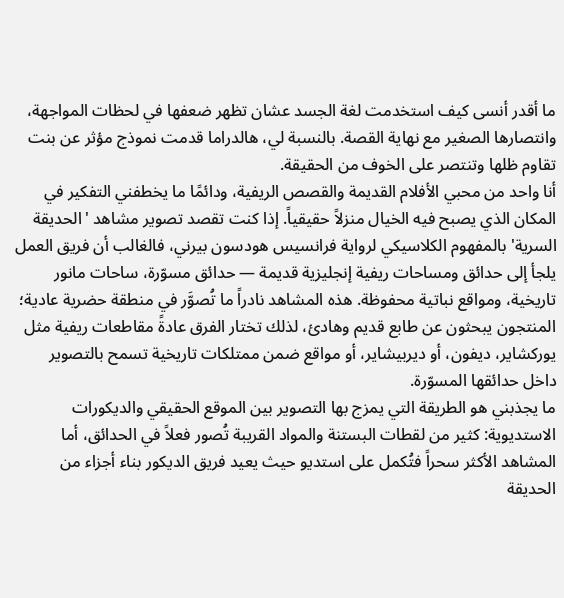ما أقدر أنسى كيف استخدمت لغة الجسد عشان تظهر ضعفها في لحظات المواجهة، وانتصارها الصغير مع نهاية القصة. بالنسبة لي، هالدراما قدمت نموذج مؤثر عن بنت تقاوم ظلها وتنتصر على الخوف من الحقيقة.
أنا واحد من محبي الأفلام القديمة والقصص الريفية، ودائمًا ما يخطفني التفكير في المكان الذي يصبح فيه الخيال منزلاً حقيقياً. إذا كنت تقصد تصوير مشاهد 'الحديقة السرية' بالمفهوم الكلاسيكي لرواية فرانسيس هودسون بيرني، فالغالب أن فريق العمل يلجأ إلى حدائق ومساحات ريفية إنجليزية قديمة — حدائق مسوّرة، ساحات مانور تاريخية، ومواقع نباتية محفوظة. هذه المشاهد نادراً ما تُصوَّر في منطقة حضرية عادية؛ المنتجون يبحثون عن طابع قديم وهادئ، لذلك تختار الفرق عادةً مقاطعات ريفية مثل يوركشاير، ديفون، أو ديربيشاير، أو مواقع ضمن ممتلكات تاريخية تسمح بالتصوير داخل حدائقها المسوّرة.
ما يجذبني هو الطريقة التي يمزج بها التصوير بين الموقع الحقيقي والديكورات الاستديوية: كثير من لقطات البستنة والمواد القريبة تُصور فعلاً في الحدائق، أما المشاهد الأكثر سحراً فتُكمل على استديو حيث يعيد فريق الديكور بناء أجزاء من الحديقة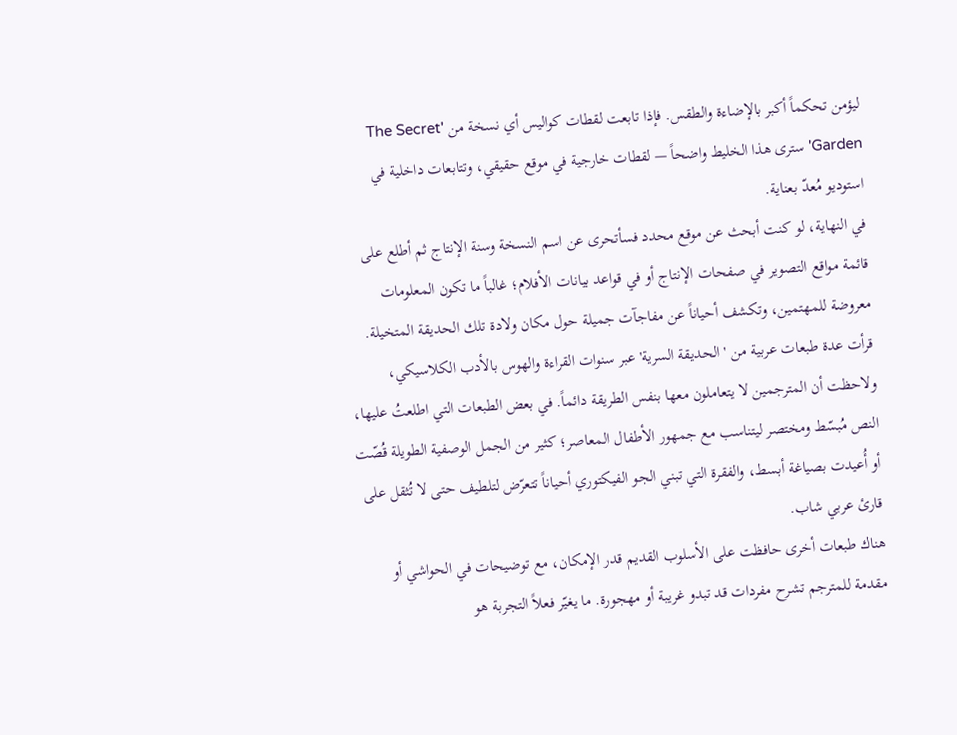ليؤمن تحكماً أكبر بالإضاءة والطقس. فإذا تابعت لقطات كواليس أي نسخة من 'The Secret Garden' سترى هذا الخليط واضحاً — لقطات خارجية في موقع حقيقي، وتتابعات داخلية في استوديو مُعدّ بعناية.
في النهاية، لو كنت أبحث عن موقع محدد فسأتحرى عن اسم النسخة وسنة الإنتاج ثم أطلع على قائمة مواقع التصوير في صفحات الإنتاج أو في قواعد بيانات الأفلام؛ غالباً ما تكون المعلومات معروضة للمهتمين، وتكشف أحياناً عن مفاجآت جميلة حول مكان ولادة تلك الحديقة المتخيلة.
قرأت عدة طبعات عربية من 'الحديقة السرية' عبر سنوات القراءة والهوس بالأدب الكلاسيكي، ولاحظت أن المترجمين لا يتعاملون معها بنفس الطريقة دائماً. في بعض الطبعات التي اطلعتُ عليها، النص مُبسّط ومختصر ليتناسب مع جمهور الأطفال المعاصر؛ كثير من الجمل الوصفية الطويلة قُصّت أو أُعيدت بصياغة أبسط، والفقرة التي تبني الجو الفيكتوري أحياناً تتعرّض لتلطيف حتى لا تُثقل على قارئ عربي شاب.
هناك طبعات أخرى حافظت على الأسلوب القديم قدر الإمكان، مع توضيحات في الحواشي أو مقدمة للمترجم تشرح مفردات قد تبدو غريبة أو مهجورة. ما يغيّر فعلاً التجربة هو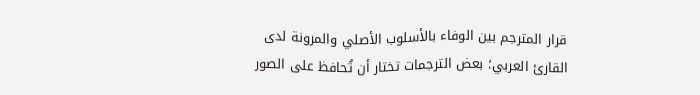قرار المترجم بين الوفاء بالأسلوب الأصلي والمرونة لدى القارئ العربي؛ بعض الترجمات تختار أن تُحافظ على الصور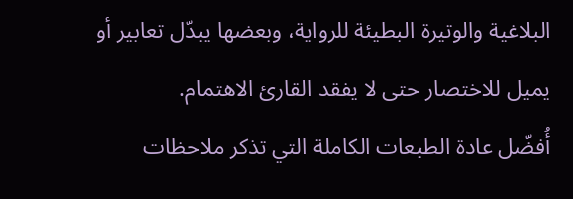البلاغية والوتيرة البطيئة للرواية، وبعضها يبدّل تعابير أو يميل للاختصار حتى لا يفقد القارئ الاهتمام.
أُفضّل عادة الطبعات الكاملة التي تذكر ملاحظات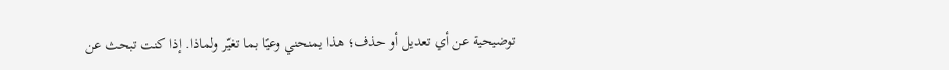توضيحية عن أي تعديل أو حذف؛ هذا يمنحني وعيًا بما تغيّر ولماذا. إذا كنت تبحث عن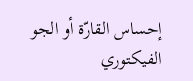إحساس القارّة أو الجو الفيكتوري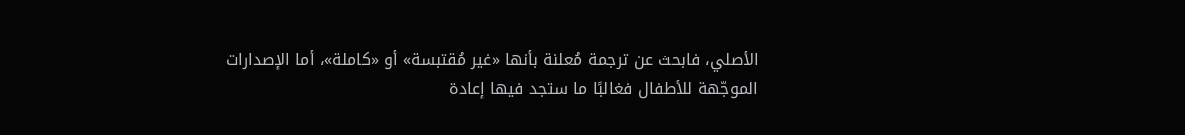الأصلي، فابحث عن ترجمة مُعلنة بأنها «غير مُقتبسة» أو «كاملة»، أما الإصدارات الموجّهة للأطفال فغالبًا ما ستجد فيها إعادة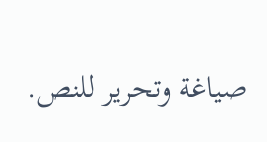صياغة وتحرير للنص.